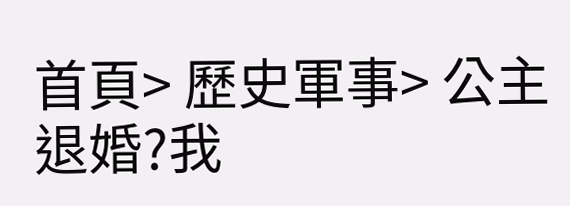首頁> 歷史軍事> 公主退婚?我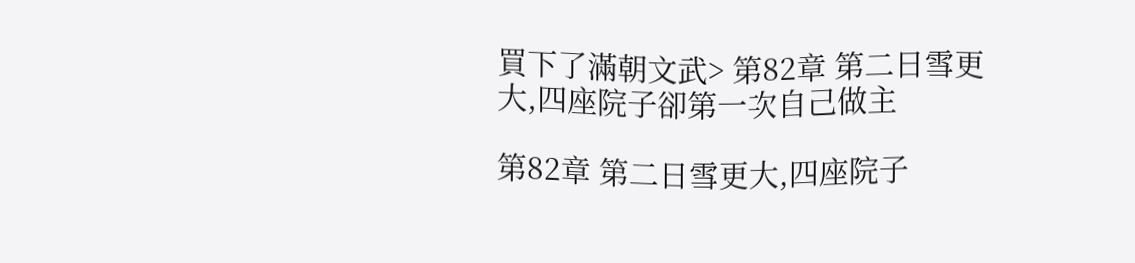買下了滿朝文武> 第82章 第二日雪更大,四座院子卻第一次自己做主

第82章 第二日雪更大,四座院子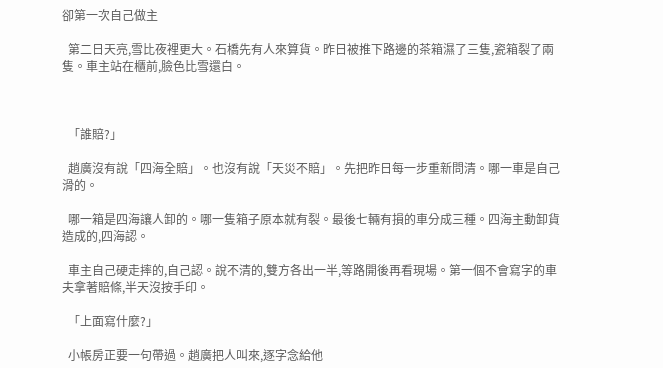卻第一次自己做主

  第二日天亮,雪比夜裡更大。石橋先有人來算貨。昨日被推下路邊的茶箱濕了三隻,瓷箱裂了兩隻。車主站在櫃前,臉色比雪還白。



  「誰賠?」

  趙廣沒有說「四海全賠」。也沒有說「天災不賠」。先把昨日每一步重新問清。哪一車是自己滑的。

  哪一箱是四海讓人卸的。哪一隻箱子原本就有裂。最後七輛有損的車分成三種。四海主動卸貨造成的,四海認。

  車主自己硬走摔的,自己認。說不清的,雙方各出一半,等路開後再看現場。第一個不會寫字的車夫拿著賠條,半天沒按手印。

  「上面寫什麼?」

  小帳房正要一句帶過。趙廣把人叫來,逐字念給他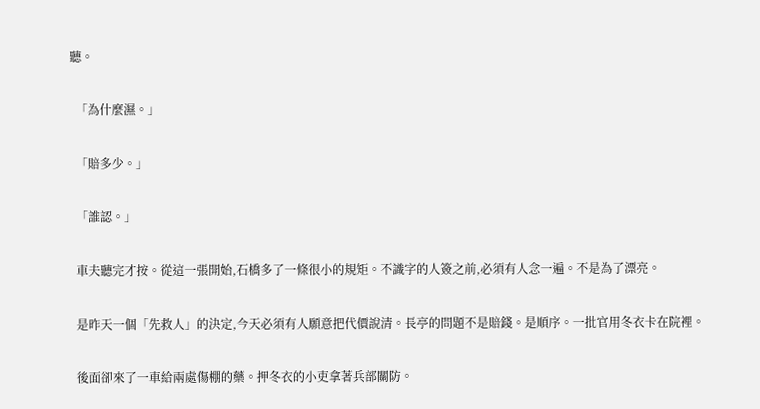聽。

  「為什麼濕。」

  「賠多少。」

  「誰認。」

  車夫聽完才按。從這一張開始,石橋多了一條很小的規矩。不識字的人簽之前,必須有人念一遍。不是為了漂亮。

  是昨天一個「先救人」的決定,今天必須有人願意把代價說清。長亭的問題不是賠錢。是順序。一批官用冬衣卡在院裡。

  後面卻來了一車給兩處傷棚的藥。押冬衣的小吏拿著兵部關防。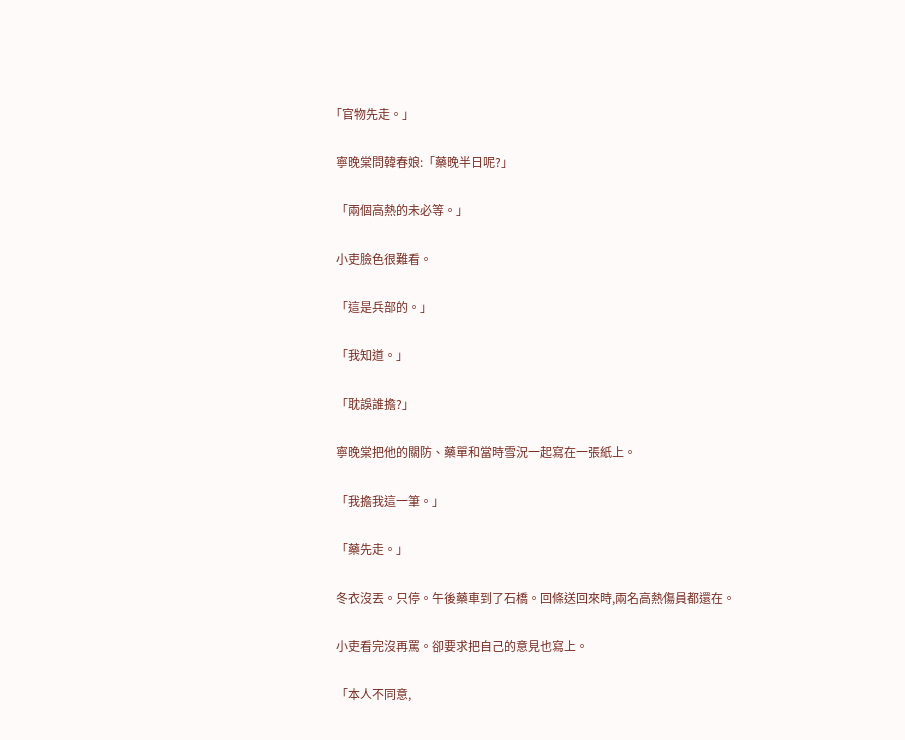「官物先走。」

  寧晚棠問韓春娘:「藥晚半日呢?」

  「兩個高熱的未必等。」

  小吏臉色很難看。

  「這是兵部的。」

  「我知道。」

  「耽誤誰擔?」

  寧晚棠把他的關防、藥單和當時雪況一起寫在一張紙上。

  「我擔我這一筆。」

  「藥先走。」

  冬衣沒丟。只停。午後藥車到了石橋。回條送回來時,兩名高熱傷員都還在。

  小吏看完沒再罵。卻要求把自己的意見也寫上。

  「本人不同意,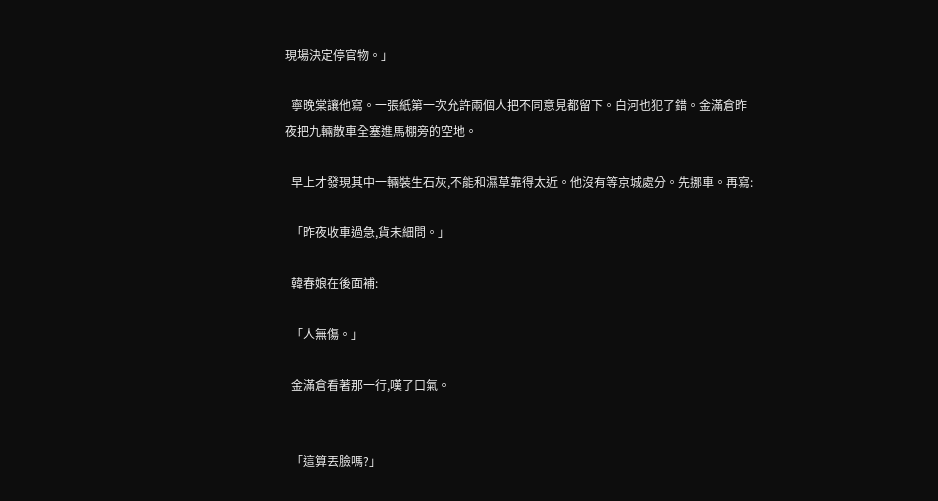現場決定停官物。」

  寧晚棠讓他寫。一張紙第一次允許兩個人把不同意見都留下。白河也犯了錯。金滿倉昨夜把九輛散車全塞進馬棚旁的空地。

  早上才發現其中一輛裝生石灰,不能和濕草靠得太近。他沒有等京城處分。先挪車。再寫:

  「昨夜收車過急,貨未細問。」

  韓春娘在後面補:

  「人無傷。」

  金滿倉看著那一行,嘆了口氣。


  「這算丟臉嗎?」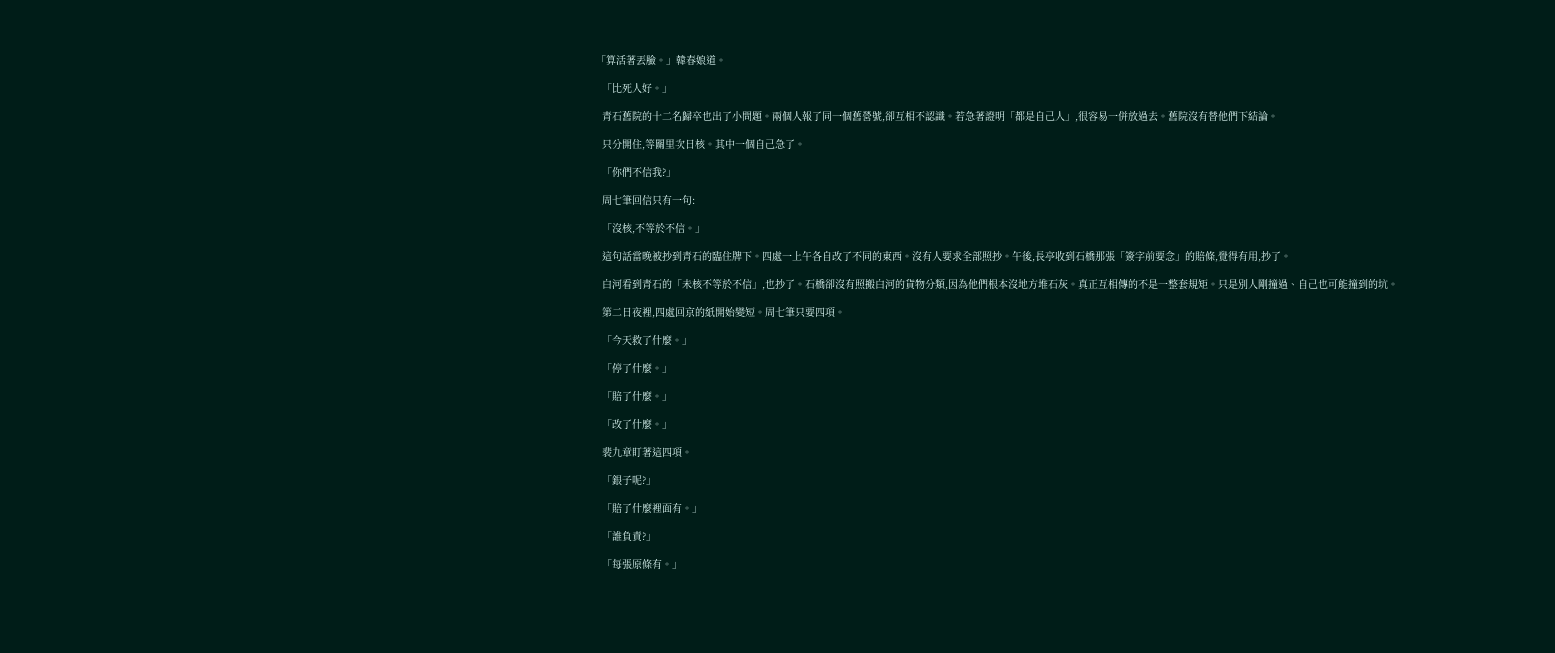「算活著丟臉。」韓春娘道。

  「比死人好。」

  青石舊院的十二名歸卒也出了小問題。兩個人報了同一個舊營號,卻互相不認識。若急著證明「都是自己人」,很容易一併放過去。舊院沒有替他們下結論。

  只分開住,等關里次日核。其中一個自己急了。

  「你們不信我?」

  周七筆回信只有一句:

  「沒核,不等於不信。」

  這句話當晚被抄到青石的臨住牌下。四處一上午各自改了不同的東西。沒有人要求全部照抄。午後,長亭收到石橋那張「簽字前要念」的賠條,覺得有用,抄了。

  白河看到青石的「未核不等於不信」,也抄了。石橋卻沒有照搬白河的貨物分類,因為他們根本沒地方堆石灰。真正互相傳的不是一整套規矩。只是別人剛撞過、自己也可能撞到的坑。

  第二日夜裡,四處回京的紙開始變短。周七筆只要四項。

  「今天救了什麼。」

  「停了什麼。」

  「賠了什麼。」

  「改了什麼。」

  裴九章盯著這四項。

  「銀子呢?」

  「賠了什麼裡面有。」

  「誰負責?」

  「每張原條有。」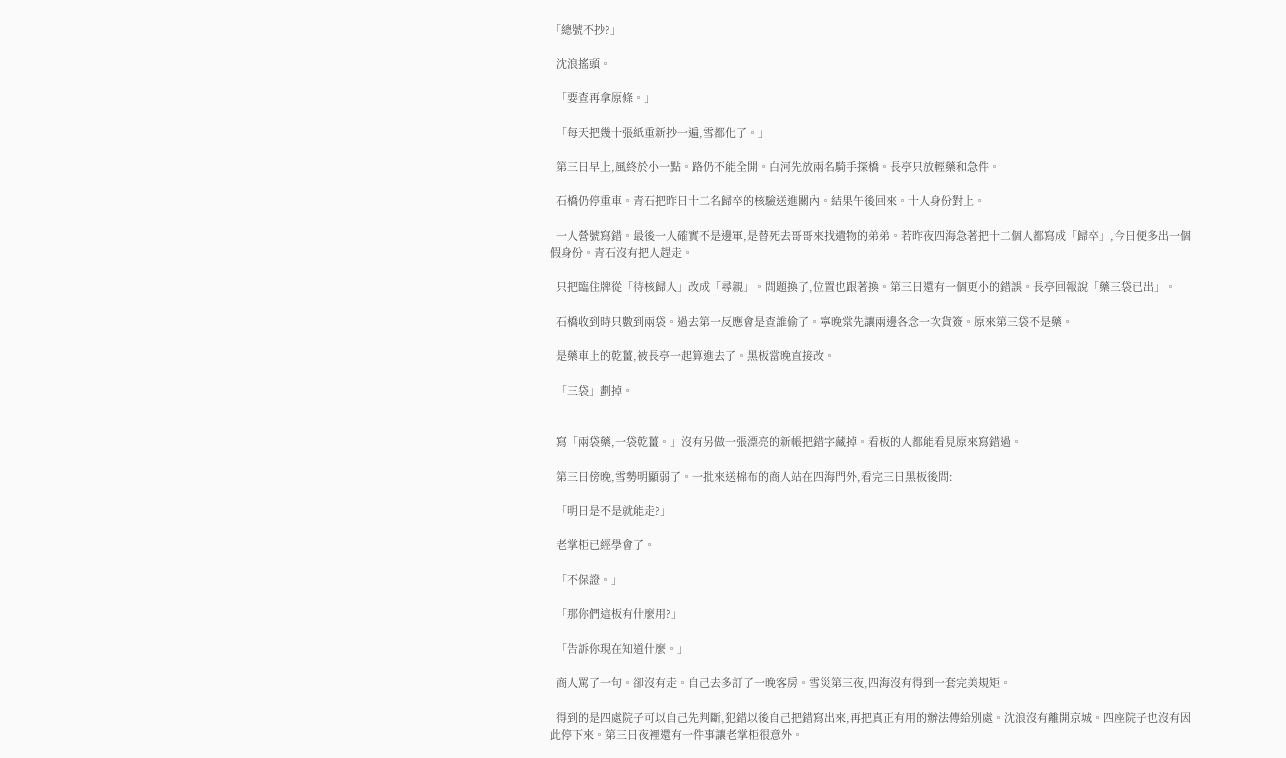「總號不抄?」

  沈浪搖頭。

  「要查再拿原條。」

  「每天把幾十張紙重新抄一遍,雪都化了。」

  第三日早上,風終於小一點。路仍不能全開。白河先放兩名騎手探橋。長亭只放輕藥和急件。

  石橋仍停重車。青石把昨日十二名歸卒的核驗送進關內。結果午後回來。十人身份對上。

  一人營號寫錯。最後一人確實不是邊軍,是替死去哥哥來找遺物的弟弟。若昨夜四海急著把十二個人都寫成「歸卒」,今日便多出一個假身份。青石沒有把人趕走。

  只把臨住牌從「待核歸人」改成「尋親」。問題換了,位置也跟著換。第三日還有一個更小的錯誤。長亭回報說「藥三袋已出」。

  石橋收到時只數到兩袋。過去第一反應會是查誰偷了。寧晚棠先讓兩邊各念一次貨簽。原來第三袋不是藥。

  是藥車上的乾薑,被長亭一起算進去了。黑板當晚直接改。

  「三袋」劃掉。


  寫「兩袋藥,一袋乾薑。」沒有另做一張漂亮的新帳把錯字藏掉。看板的人都能看見原來寫錯過。

  第三日傍晚,雪勢明顯弱了。一批來送棉布的商人站在四海門外,看完三日黑板後問:

  「明日是不是就能走?」

  老掌柜已經學會了。

  「不保證。」

  「那你們這板有什麼用?」

  「告訴你現在知道什麼。」

  商人罵了一句。卻沒有走。自己去多訂了一晚客房。雪災第三夜,四海沒有得到一套完美規矩。

  得到的是四處院子可以自己先判斷,犯錯以後自己把錯寫出來,再把真正有用的辦法傳給別處。沈浪沒有離開京城。四座院子也沒有因此停下來。第三日夜裡還有一件事讓老掌柜很意外。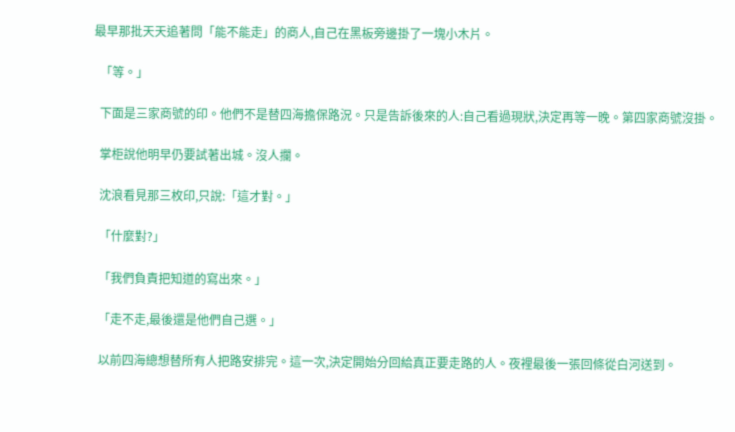最早那批天天追著問「能不能走」的商人,自己在黑板旁邊掛了一塊小木片。

  「等。」

  下面是三家商號的印。他們不是替四海擔保路況。只是告訴後來的人:自己看過現狀,決定再等一晚。第四家商號沒掛。

  掌柜說他明早仍要試著出城。沒人攔。

  沈浪看見那三枚印,只說:「這才對。」

  「什麼對?」

  「我們負責把知道的寫出來。」

  「走不走,最後還是他們自己選。」

  以前四海總想替所有人把路安排完。這一次,決定開始分回給真正要走路的人。夜裡最後一張回條從白河送到。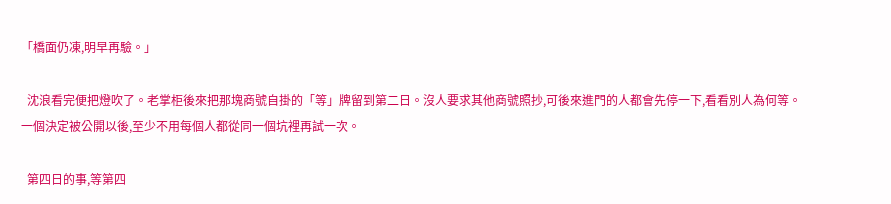「橋面仍凍,明早再驗。」

  沈浪看完便把燈吹了。老掌柜後來把那塊商號自掛的「等」牌留到第二日。沒人要求其他商號照抄,可後來進門的人都會先停一下,看看別人為何等。一個決定被公開以後,至少不用每個人都從同一個坑裡再試一次。

  第四日的事,等第四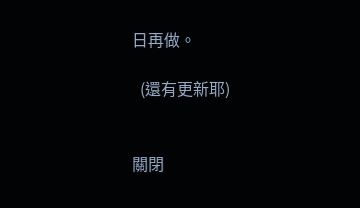日再做。

  (還有更新耶)


關閉